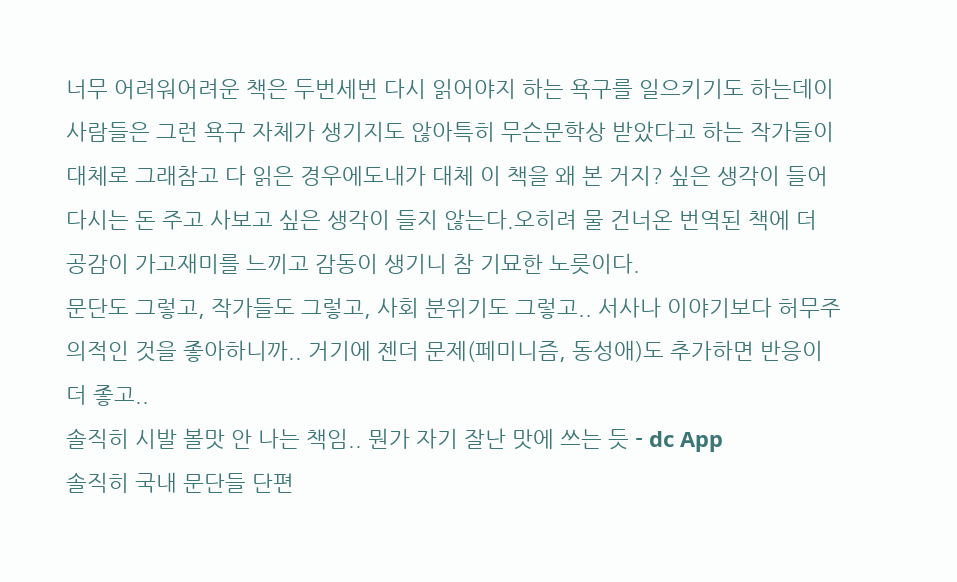너무 어려워어려운 책은 두번세번 다시 읽어야지 하는 욕구를 일으키기도 하는데이 사람들은 그런 욕구 자체가 생기지도 않아특히 무슨문학상 받았다고 하는 작가들이 대체로 그래참고 다 읽은 경우에도내가 대체 이 책을 왜 본 거지? 싶은 생각이 들어다시는 돈 주고 사보고 싶은 생각이 들지 않는다.오히려 물 건너온 번역된 책에 더 공감이 가고재미를 느끼고 감동이 생기니 참 기묘한 노릇이다.
문단도 그렇고, 작가들도 그렇고, 사회 분위기도 그렇고.. 서사나 이야기보다 허무주의적인 것을 좋아하니까.. 거기에 젠더 문제(페미니즘, 동성애)도 추가하면 반응이 더 좋고..
솔직히 시발 볼맛 안 나는 책임.. 뭔가 자기 잘난 맛에 쓰는 듯 - dc App
솔직히 국내 문단들 단편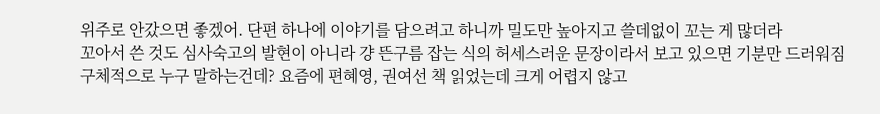위주로 안갔으면 좋겠어. 단편 하나에 이야기를 담으려고 하니까 밀도만 높아지고 쓸데없이 꼬는 게 많더라
꼬아서 쓴 것도 심사숙고의 발현이 아니라 걍 뜬구름 잡는 식의 허세스러운 문장이라서 보고 있으면 기분만 드러워짐
구체적으로 누구 말하는건데? 요즘에 편혜영, 권여선 책 읽었는데 크게 어렵지 않고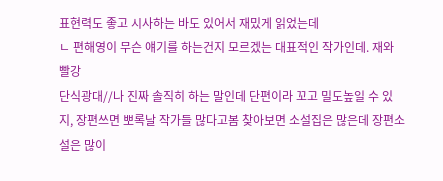표현력도 좋고 시사하는 바도 있어서 재밌게 읽었는데
ㄴ 편해영이 무슨 얘기를 하는건지 모르겠는 대표적인 작가인데. 재와 빨강
단식광대//나 진짜 솔직히 하는 말인데 단편이라 꼬고 밀도높일 수 있지, 장편쓰면 뽀록날 작가들 많다고봄 찾아보면 소설집은 많은데 장편소설은 많이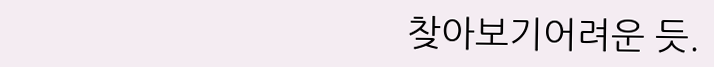찾아보기어려운 듯.